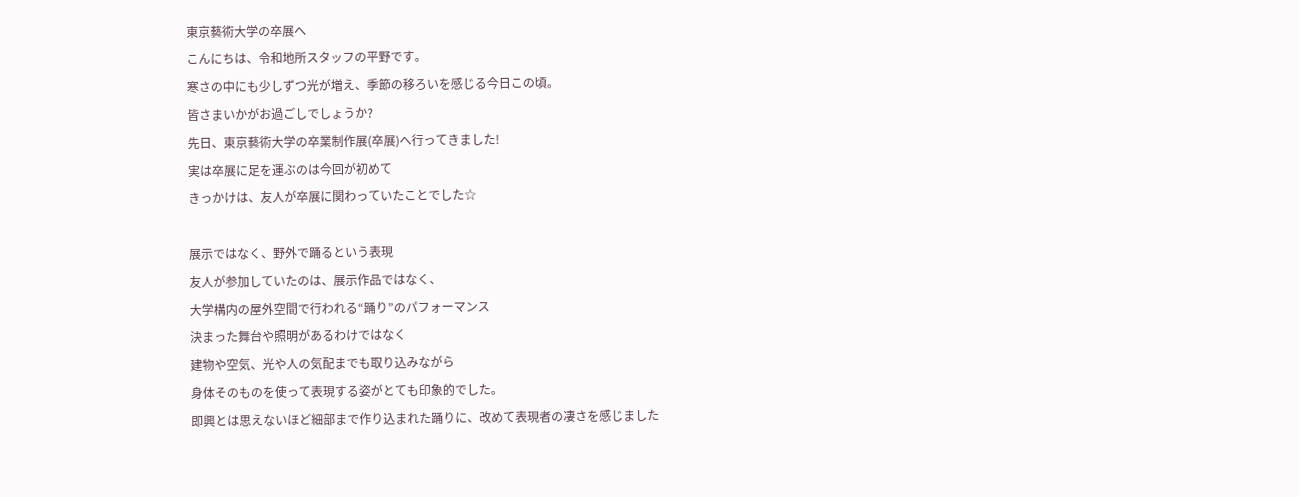東京藝術大学の卒展へ
こんにちは、令和地所スタッフの平野です。
寒さの中にも少しずつ光が増え、季節の移ろいを感じる今日この頃。
皆さまいかがお過ごしでしょうか?
先日、東京藝術大学の卒業制作展(卒展)へ行ってきました!
実は卒展に足を運ぶのは今回が初めて
きっかけは、友人が卒展に関わっていたことでした☆

展示ではなく、野外で踊るという表現
友人が参加していたのは、展示作品ではなく、
大学構内の屋外空間で行われる“踊り”のパフォーマンス
決まった舞台や照明があるわけではなく
建物や空気、光や人の気配までも取り込みながら
身体そのものを使って表現する姿がとても印象的でした。
即興とは思えないほど細部まで作り込まれた踊りに、改めて表現者の凄さを感じました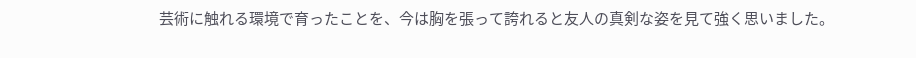芸術に触れる環境で育ったことを、今は胸を張って誇れると友人の真剣な姿を見て強く思いました。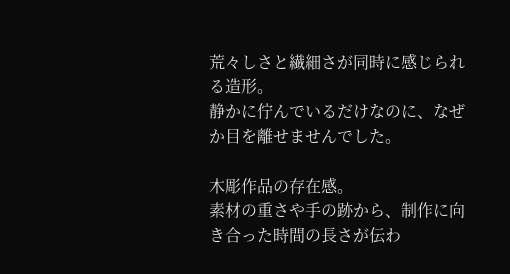荒々しさと繊細さが同時に感じられる造形。
静かに佇んでいるだけなのに、なぜか目を離せませんでした。

木彫作品の存在感。
素材の重さや手の跡から、制作に向き合った時間の長さが伝わ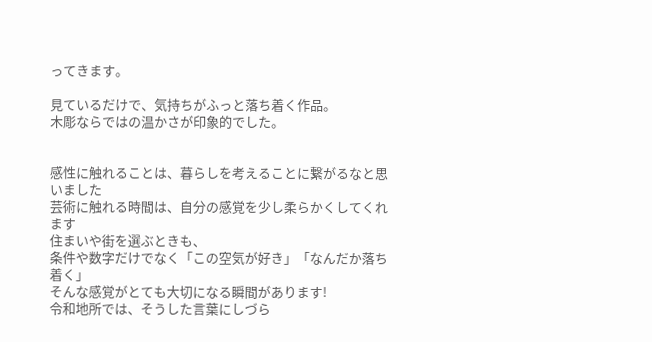ってきます。

見ているだけで、気持ちがふっと落ち着く作品。
木彫ならではの温かさが印象的でした。


感性に触れることは、暮らしを考えることに繋がるなと思いました
芸術に触れる時間は、自分の感覚を少し柔らかくしてくれます
住まいや街を選ぶときも、
条件や数字だけでなく「この空気が好き」「なんだか落ち着く」
そんな感覚がとても大切になる瞬間があります!
令和地所では、そうした言葉にしづら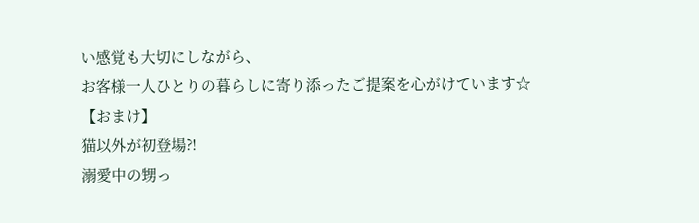い感覚も大切にしながら、
お客様一人ひとりの暮らしに寄り添ったご提案を心がけています☆
【おまけ】
猫以外が初登場?!
溺愛中の甥っ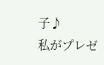子♪
私がプレゼ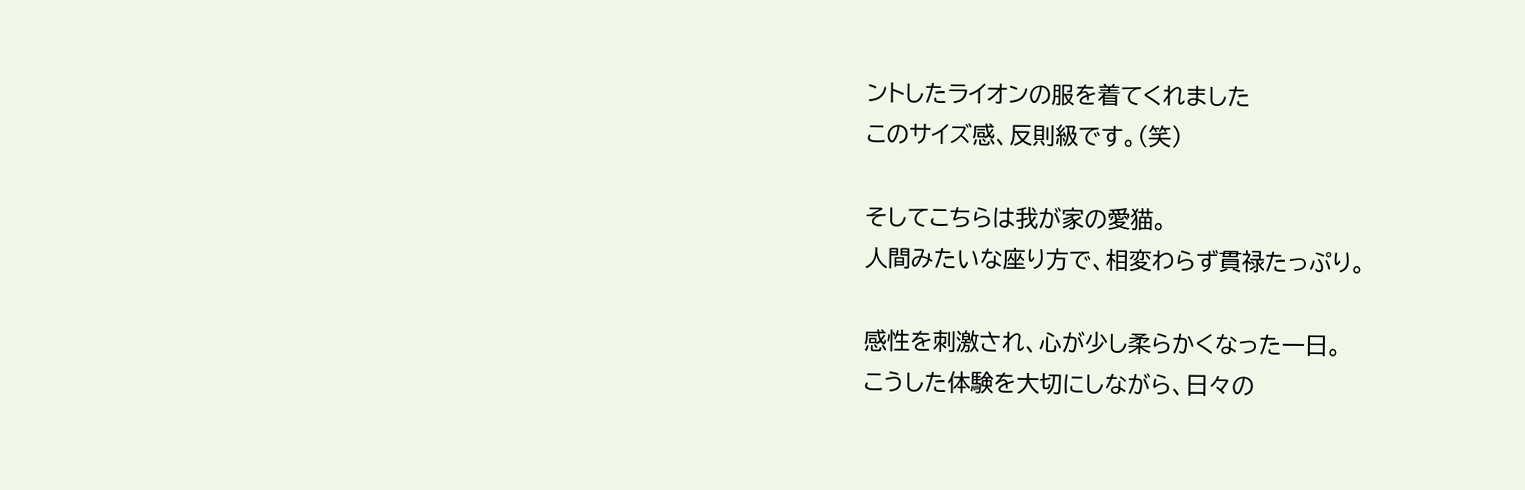ントしたライオンの服を着てくれました
このサイズ感、反則級です。(笑)

そしてこちらは我が家の愛猫。
人間みたいな座り方で、相変わらず貫禄たっぷり。

感性を刺激され、心が少し柔らかくなった一日。
こうした体験を大切にしながら、日々の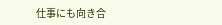仕事にも向き合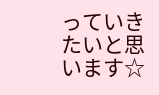っていきたいと思います☆